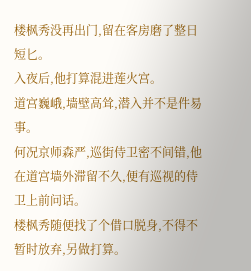楼枫秀没再出门,留在客房磨了整日短匕。
入夜后,他打算混进莲火宫。
道宫巍峨,墙壁高耸,潜入并不是件易事。
何况京师森严,巡街侍卫密不间错,他在道宫墙外滞留不久,便有巡视的侍卫上前问话。
楼枫秀随便找了个借口脱身,不得不暂时放弃,另做打算。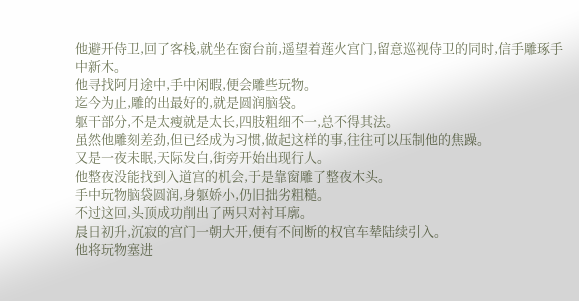他避开侍卫,回了客栈,就坐在窗台前,遥望着莲火宫门,留意巡视侍卫的同时,信手雕琢手中新木。
他寻找阿月途中,手中闲暇,便会雕些玩物。
迄今为止,雕的出最好的,就是圆润脑袋。
躯干部分,不是太瘦就是太长,四肢粗细不一,总不得其法。
虽然他雕刻差劲,但已经成为习惯,做起这样的事,往往可以压制他的焦躁。
又是一夜未眠,天际发白,街旁开始出现行人。
他整夜没能找到入道宫的机会,于是靠窗雕了整夜木头。
手中玩物脑袋圆润,身躯娇小,仍旧拙劣粗糙。
不过这回,头顶成功削出了两只对衬耳廓。
晨日初升,沉寂的宫门一朝大开,便有不间断的权官车辇陆续引入。
他将玩物塞进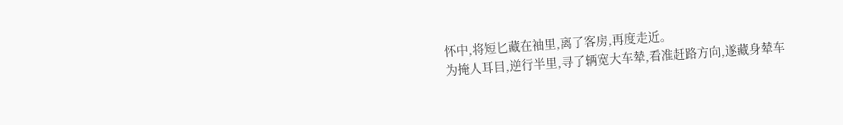怀中,将短匕藏在袖里,离了客房,再度走近。
为掩人耳目,逆行半里,寻了辆宽大车辇,看准赶路方向,遂藏身辇车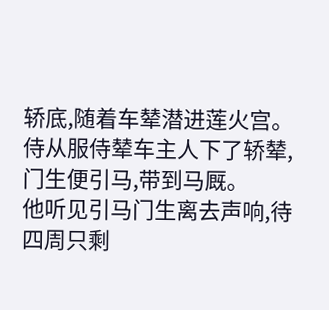轿底,随着车辇潜进莲火宫。
侍从服侍辇车主人下了轿辇,门生便引马,带到马厩。
他听见引马门生离去声响,待四周只剩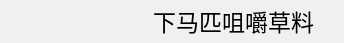下马匹咀嚼草料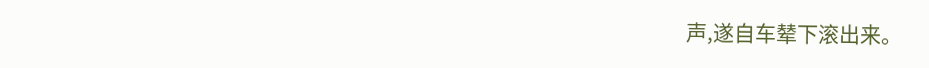声,遂自车辇下滚出来。